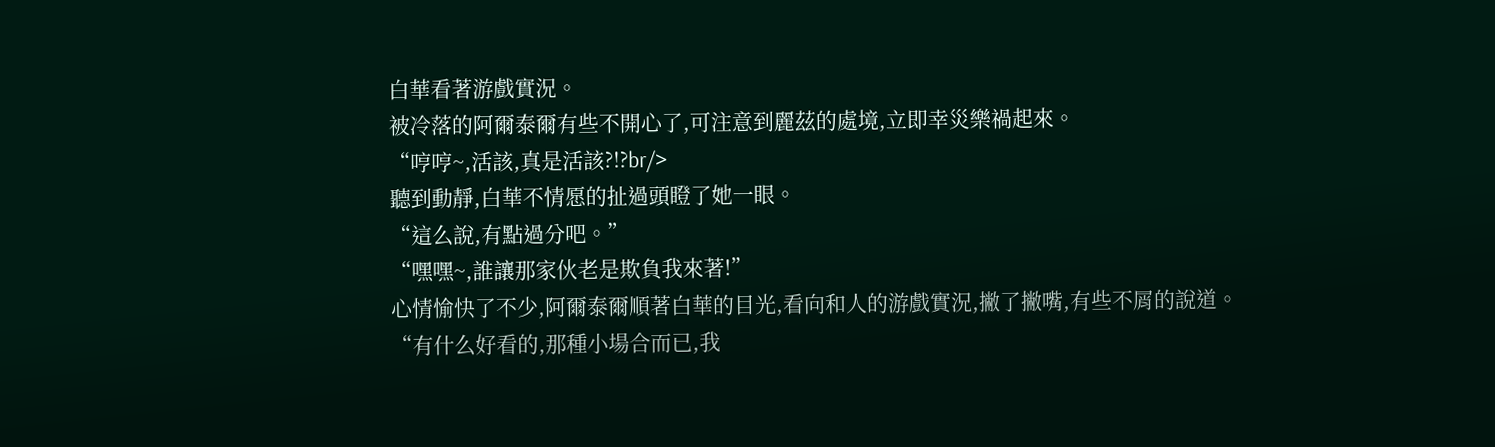白華看著游戲實況。
被冷落的阿爾泰爾有些不開心了,可注意到麗茲的處境,立即幸災樂禍起來。
“哼哼~,活該,真是活該?!?br/>
聽到動靜,白華不情愿的扯過頭瞪了她一眼。
“這么說,有點過分吧。”
“嘿嘿~,誰讓那家伙老是欺負我來著!”
心情愉快了不少,阿爾泰爾順著白華的目光,看向和人的游戲實況,撇了撇嘴,有些不屑的說道。
“有什么好看的,那種小場合而已,我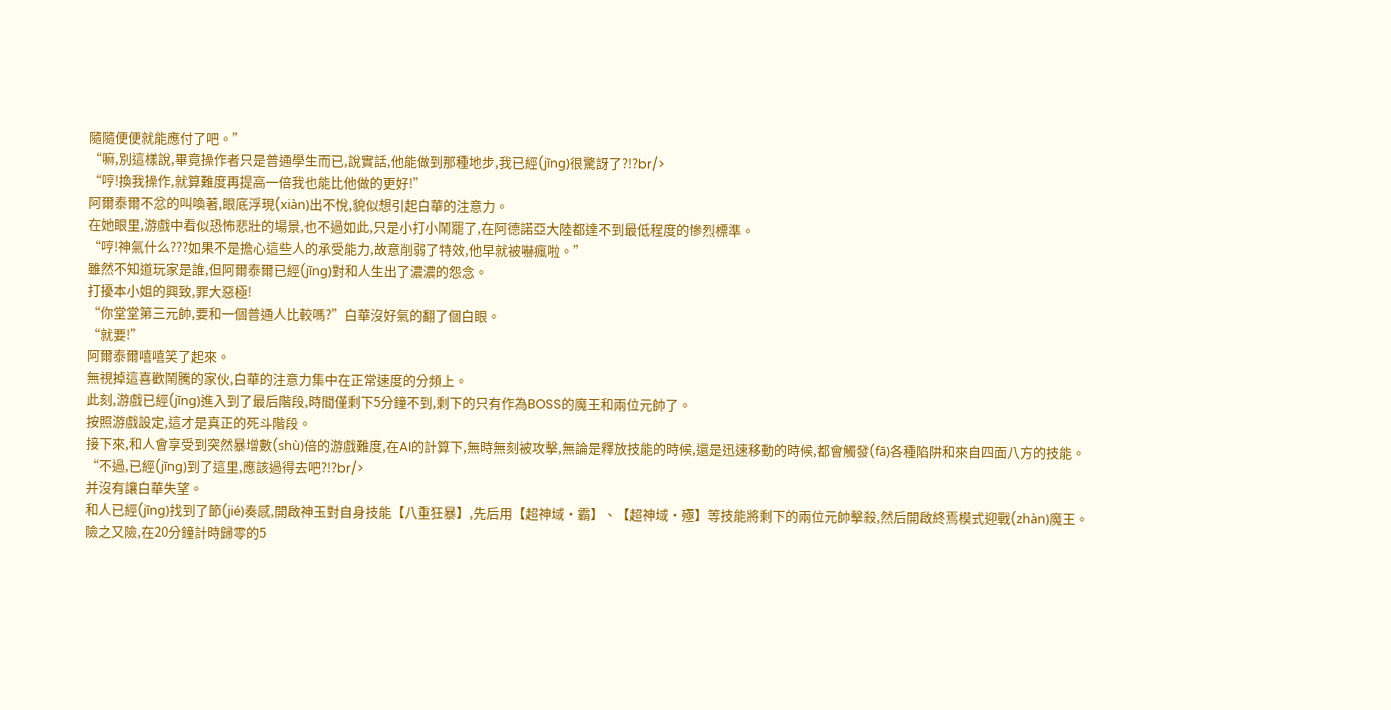隨隨便便就能應付了吧。”
“嘛,別這樣說,畢竟操作者只是普通學生而已,說實話,他能做到那種地步,我已經(jīng)很驚訝了?!?br/>
“哼!換我操作,就算難度再提高一倍我也能比他做的更好!”
阿爾泰爾不忿的叫喚著,眼底浮現(xiàn)出不悅,貌似想引起白華的注意力。
在她眼里,游戲中看似恐怖悲壯的場景,也不過如此,只是小打小鬧罷了,在阿德諾亞大陸都達不到最低程度的慘烈標準。
“哼!神氣什么???如果不是擔心這些人的承受能力,故意削弱了特效,他早就被嚇瘋啦。”
雖然不知道玩家是誰,但阿爾泰爾已經(jīng)對和人生出了濃濃的怨念。
打擾本小姐的興致,罪大惡極!
“你堂堂第三元帥,要和一個普通人比較嗎?”白華沒好氣的翻了個白眼。
“就要!”
阿爾泰爾嘻嘻笑了起來。
無視掉這喜歡鬧騰的家伙,白華的注意力集中在正常速度的分頻上。
此刻,游戲已經(jīng)進入到了最后階段,時間僅剩下5分鐘不到,剩下的只有作為BOSS的魔王和兩位元帥了。
按照游戲設定,這才是真正的死斗階段。
接下來,和人會享受到突然暴增數(shù)倍的游戲難度,在AI的計算下,無時無刻被攻擊,無論是釋放技能的時候,還是迅速移動的時候,都會觸發(fā)各種陷阱和來自四面八方的技能。
“不過,已經(jīng)到了這里,應該過得去吧?!?br/>
并沒有讓白華失望。
和人已經(jīng)找到了節(jié)奏感,開啟神玉對自身技能【八重狂暴】,先后用【超神域·霸】、【超神域·殛】等技能將剩下的兩位元帥擊殺,然后開啟終焉模式迎戰(zhàn)魔王。
險之又險,在20分鐘計時歸零的5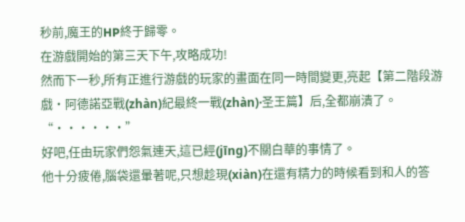秒前,魔王的HP終于歸零。
在游戲開始的第三天下午,攻略成功!
然而下一秒,所有正進行游戲的玩家的畫面在同一時間變更,亮起【第二階段游戲·阿德諾亞戰(zhàn)紀最終一戰(zhàn)·圣王篇】后,全都崩潰了。
“······”
好吧,任由玩家們怨氣連天,這已經(jīng)不關白華的事情了。
他十分疲倦,腦袋還暈著呢,只想趁現(xiàn)在還有精力的時候看到和人的答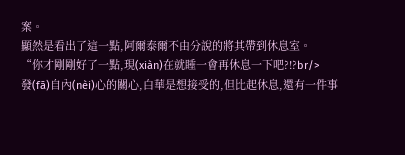案。
顯然是看出了這一點,阿爾泰爾不由分說的將其帶到休息室。
“你才剛剛好了一點,現(xiàn)在就睡一會再休息一下吧?!?br/>
發(fā)自內(nèi)心的關心,白華是想接受的,但比起休息,還有一件事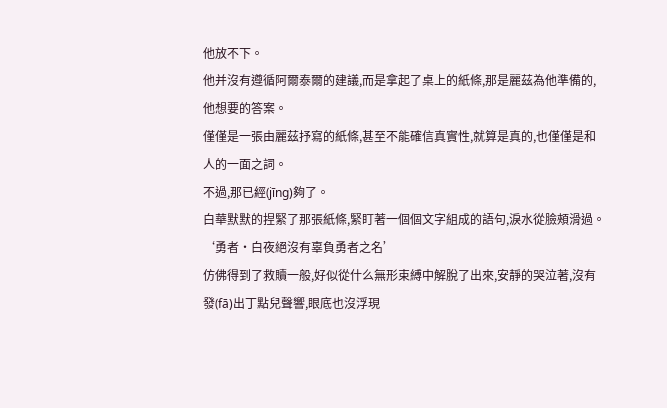他放不下。
他并沒有遵循阿爾泰爾的建議,而是拿起了桌上的紙條,那是麗茲為他準備的,他想要的答案。
僅僅是一張由麗茲抒寫的紙條,甚至不能確信真實性,就算是真的,也僅僅是和人的一面之詞。
不過,那已經(jīng)夠了。
白華默默的捏緊了那張紙條,緊盯著一個個文字組成的語句,淚水從臉頰滑過。
‘勇者·白夜絕沒有辜負勇者之名’
仿佛得到了救贖一般,好似從什么無形束縛中解脫了出來,安靜的哭泣著,沒有發(fā)出丁點兒聲響,眼底也沒浮現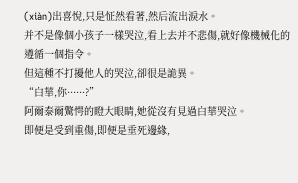(xiàn)出喜悅,只是怔然看著,然后流出淚水。
并不是像個小孩子一樣哭泣,看上去并不悲傷,就好像機械化的遵循一個指令。
但這種不打擾他人的哭泣,卻很是詭異。
“白華,你······?”
阿爾泰爾驚愕的瞪大眼睛,她從沒有見過白華哭泣。
即便是受到重傷,即便是垂死邊緣,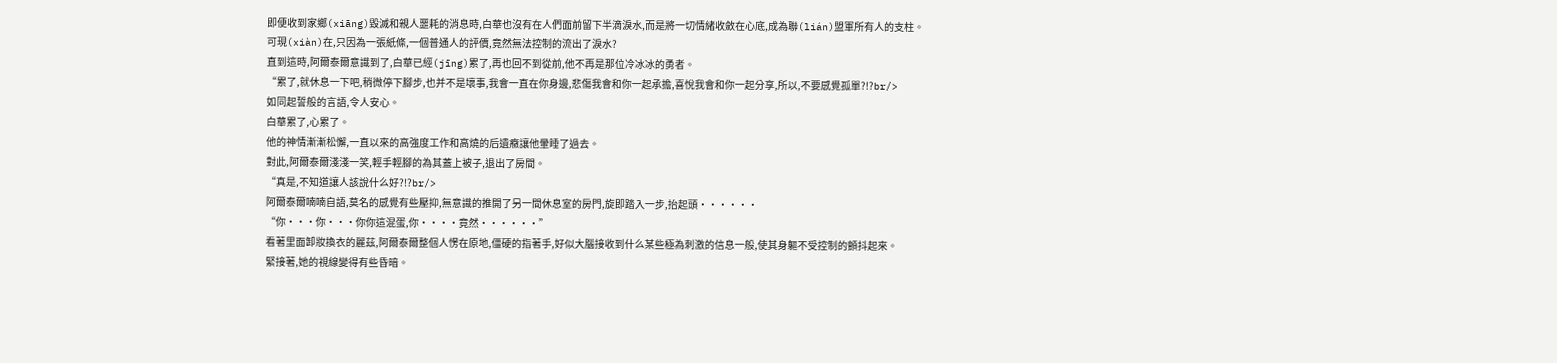即便收到家鄉(xiāng)毀滅和親人噩耗的消息時,白華也沒有在人們面前留下半滴淚水,而是將一切情緒收斂在心底,成為聯(lián)盟軍所有人的支柱。
可現(xiàn)在,只因為一張紙條,一個普通人的評價,竟然無法控制的流出了淚水?
直到這時,阿爾泰爾意識到了,白華已經(jīng)累了,再也回不到從前,他不再是那位冷冰冰的勇者。
“累了,就休息一下吧,稍微停下腳步,也并不是壞事,我會一直在你身邊,悲傷我會和你一起承擔,喜悅我會和你一起分享,所以,不要感覺孤單?!?br/>
如同起誓般的言語,令人安心。
白華累了,心累了。
他的神情漸漸松懈,一直以來的高強度工作和高燒的后遺癥讓他暈睡了過去。
對此,阿爾泰爾淺淺一笑,輕手輕腳的為其蓋上被子,退出了房間。
“真是,不知道讓人該說什么好?!?br/>
阿爾泰爾喃喃自語,莫名的感覺有些壓抑,無意識的推開了另一間休息室的房門,旋即踏入一步,抬起頭······
“你···你···你你這混蛋,你····竟然······”
看著里面卸妝換衣的麗茲,阿爾泰爾整個人愣在原地,僵硬的指著手,好似大腦接收到什么某些極為刺激的信息一般,使其身軀不受控制的顫抖起來。
緊接著,她的視線變得有些昏暗。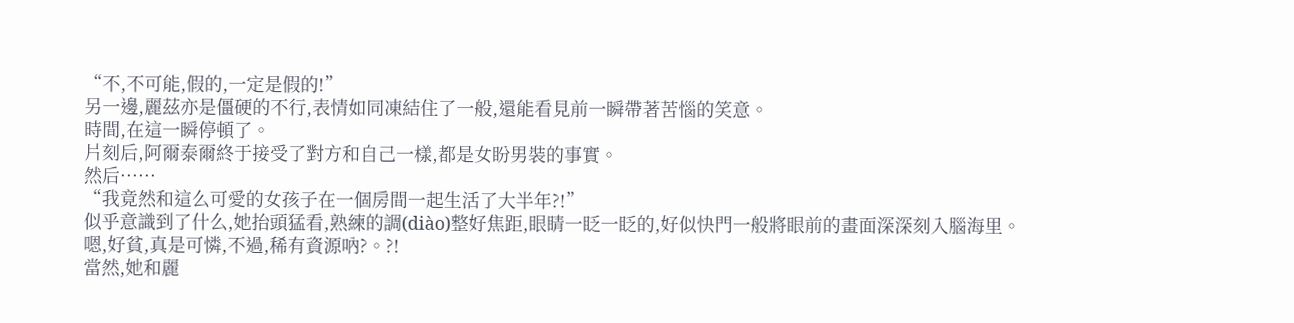“不,不可能,假的,一定是假的!”
另一邊,麗茲亦是僵硬的不行,表情如同凍結住了一般,還能看見前一瞬帶著苦惱的笑意。
時間,在這一瞬停頓了。
片刻后,阿爾泰爾終于接受了對方和自己一樣,都是女盼男裝的事實。
然后······
“我竟然和這么可愛的女孩子在一個房間一起生活了大半年?!”
似乎意識到了什么,她抬頭猛看,熟練的調(diào)整好焦距,眼睛一眨一眨的,好似快門一般將眼前的畫面深深刻入腦海里。
嗯,好貧,真是可憐,不過,稀有資源吶?。?!
當然,她和麗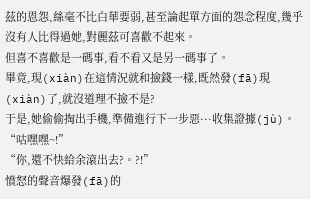茲的恩怨,絲毫不比白華要弱,甚至論起單方面的怨念程度,幾乎沒有人比得過她,對麗茲可喜歡不起來。
但喜不喜歡是一碼事,看不看又是另一碼事了。
畢竟,現(xiàn)在這情況就和撿錢一樣,既然發(fā)現(xiàn)了,就沒道理不撿不是?
于是,她偷偷掏出手機,準備進行下一步惡···收集證據(jù)。
“咕嘿嘿~!”
“你,還不快給余滾出去?。?!”
憤怒的聲音爆發(fā)的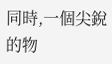同時,一個尖銳的物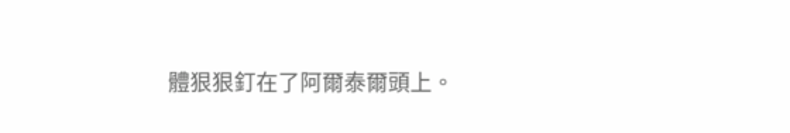體狠狠釘在了阿爾泰爾頭上。